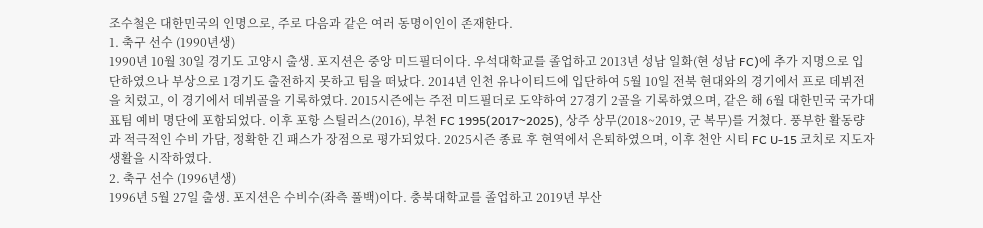조수철은 대한민국의 인명으로, 주로 다음과 같은 여러 동명이인이 존재한다.
1. 축구 선수 (1990년생)
1990년 10월 30일 경기도 고양시 출생. 포지션은 중앙 미드필더이다. 우석대학교를 졸업하고 2013년 성남 일화(현 성남 FC)에 추가 지명으로 입단하였으나 부상으로 1경기도 출전하지 못하고 팀을 떠났다. 2014년 인천 유나이티드에 입단하여 5월 10일 전북 현대와의 경기에서 프로 데뷔전을 치렀고, 이 경기에서 데뷔골을 기록하였다. 2015시즌에는 주전 미드필더로 도약하여 27경기 2골을 기록하였으며, 같은 해 6월 대한민국 국가대표팀 예비 명단에 포함되었다. 이후 포항 스틸러스(2016), 부천 FC 1995(2017~2025), 상주 상무(2018~2019, 군 복무)를 거쳤다. 풍부한 활동량과 적극적인 수비 가담, 정확한 긴 패스가 장점으로 평가되었다. 2025시즌 종료 후 현역에서 은퇴하였으며, 이후 천안 시티 FC U-15 코치로 지도자 생활을 시작하였다.
2. 축구 선수 (1996년생)
1996년 5월 27일 출생. 포지션은 수비수(좌측 풀백)이다. 충북대학교를 졸업하고 2019년 부산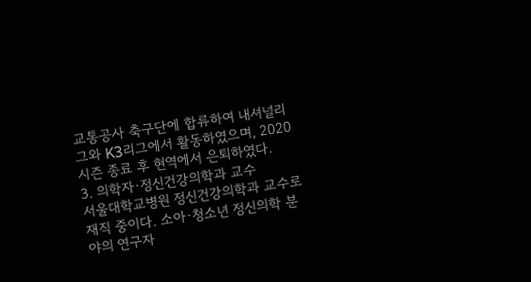교통공사 축구단에 합류하여 내셔널리그와 K3리그에서 활동하였으며, 2020시즌 종료 후 현역에서 은퇴하였다.
3. 의학자·정신건강의학과 교수
서울대학교병원 정신건강의학과 교수로 재직 중이다. 소아·청소년 정신의학 분야의 연구자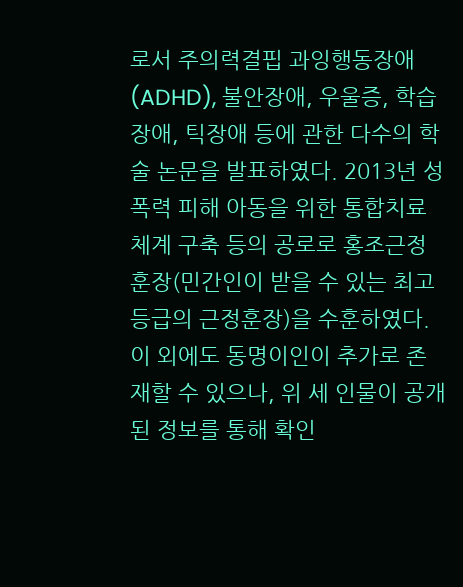로서 주의력결핍 과잉행동장애(ADHD), 불안장애, 우울증, 학습장애, 틱장애 등에 관한 다수의 학술 논문을 발표하였다. 2013년 성폭력 피해 아동을 위한 통합치료 체계 구축 등의 공로로 홍조근정훈장(민간인이 받을 수 있는 최고 등급의 근정훈장)을 수훈하였다.
이 외에도 동명이인이 추가로 존재할 수 있으나, 위 세 인물이 공개된 정보를 통해 확인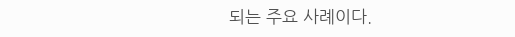되는 주요 사례이다.